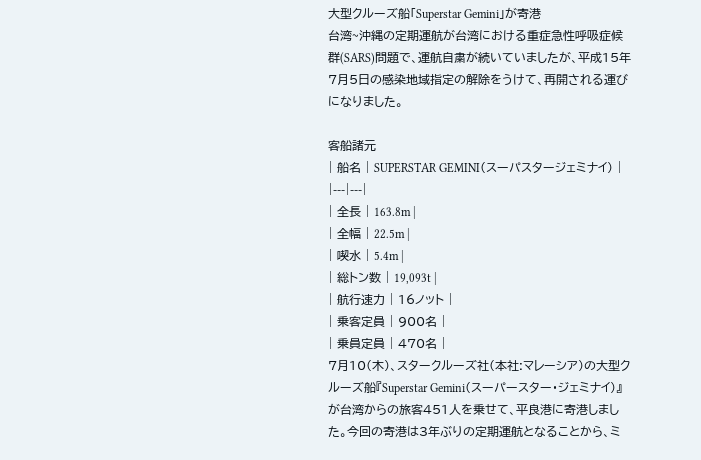大型クルーズ船「Superstar Gemini」が寄港
台湾~沖縄の定期運航が台湾における重症急性呼吸症候群(SARS)問題で、運航自粛が続いていましたが、平成15年7月5日の感染地域指定の解除をうけて、再開される運びになりました。

客船諸元
| 船名 | SUPERSTAR GEMINI(スーパスタージェミナイ) |
|---|---|
| 全長 | 163.8m |
| 全幅 | 22.5m |
| 喫水 | 5.4m |
| 総トン数 | 19,093t |
| 航行速力 | 16ノット |
| 乗客定員 | 900名 |
| 乗員定員 | 470名 |
7月10(木)、スタークルーズ社(本社:マレーシア)の大型クルーズ船『Superstar Gemini(スーパースター・ジェミナイ)』が台湾からの旅客451人を乗せて、平良港に寄港しました。今回の寄港は3年ぶりの定期運航となることから、ミ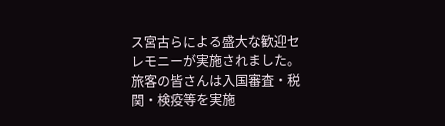ス宮古らによる盛大な歓迎セレモニーが実施されました。
旅客の皆さんは入国審査・税関・検疫等を実施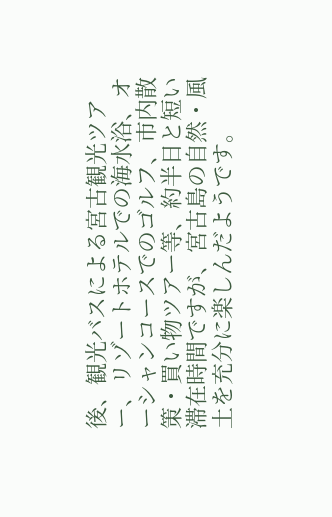後、観光バスによる宮古観光ツアー、リゾートホテルでの海水浴、オーシャンコースでのゴルフ、市内散策・買い物ツアー等、約半日と短い滞在時間ですが、宮古島の自然・風土を充分に楽しんだようです。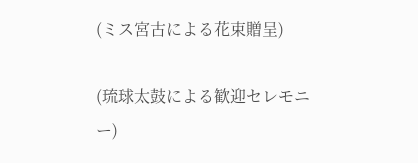(ミス宮古による花束贈呈)

(琉球太鼓による歓迎セレモニー)